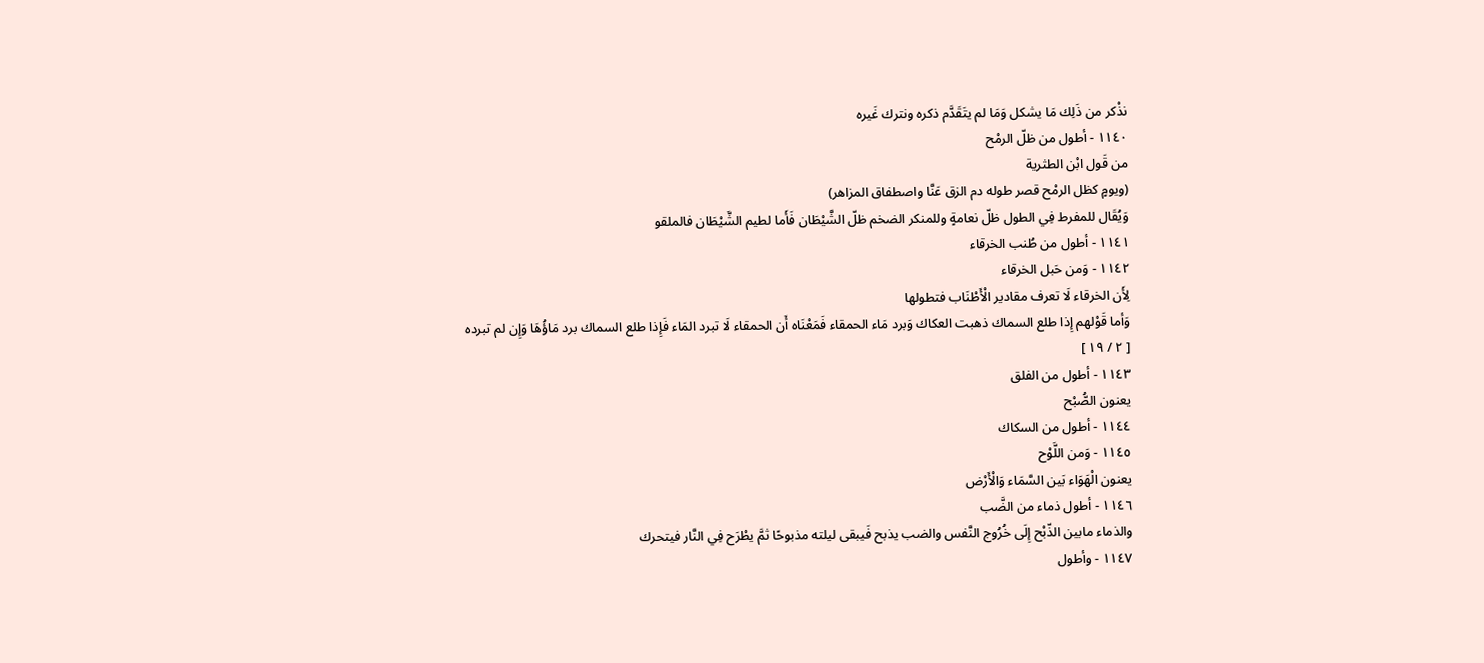نذْكر من ذَلِك مَا يشكل وَمَا لم يتَقَدَّم ذكره ونترك غَيره
١١٤٠ - أطول من ظلّ الرمْح
من قَول ابْن الطثرية
(ويومٍ كظل الرمْح قصر طوله دم الزق عَنَّا واصطفاق المزاهر)
وَيُقَال للمفرط فِي الطول ظلّ نعامةٍ وللمنكر الضخم ظلّ الشَّيْطَان فَأَما لطيم الشَّيْطَان فالملقو
١١٤١ - أطول من طُنب الخرقاء
١١٤٢ - وَمن حَبل الخرقاء
لِأَن الخرقاء لَا تعرف مقادير الْأَطْنَاب فتطولها
وَأما قَوْلهم إِذا طلع السماك ذهبت العكاك وَبرد مَاء الحمقاء فَمَعْنَاه أَن الحمقاء لَا تبرد المَاء فَإِذا طلع السماك برد مَاؤُهَا وَإِن لم تبرده
[ ٢ / ١٩ ]
١١٤٣ - أطول من الفلق
يعنون الصُّبْح
١١٤٤ - أطول من السكاك
١١٤٥ - وَمن اللَّوْح
يعنون الْهَوَاء بَين السَّمَاء وَالْأَرْض
١١٤٦ - أطول ذماء من الضَّب
والذماء مابين الذّبْح إِلَى خُرُوج النَّفس والضب يذبح فَيبقى ليلته مذبوحًا ثمَّ يطْرَح فِي النَّار فيتحرك
١١٤٧ - وأطول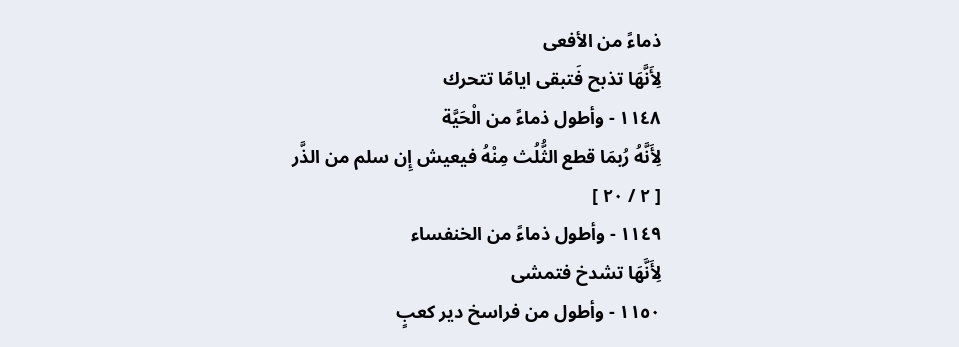ذماءً من الأفعى
لِأَنَّهَا تذبح فَتبقى ايامًا تتحرك
١١٤٨ - وأطول ذماءً من الْحَيَّة
لِأَنَّهُ رُبمَا قطع الثُّلُث مِنْهُ فيعيش إِن سلم من الذَّر
[ ٢ / ٢٠ ]
١١٤٩ - وأطول ذماءً من الخنفساء
لِأَنَّهَا تشدخ فتمشى
١١٥٠ - وأطول من فراسخ دير كعبٍ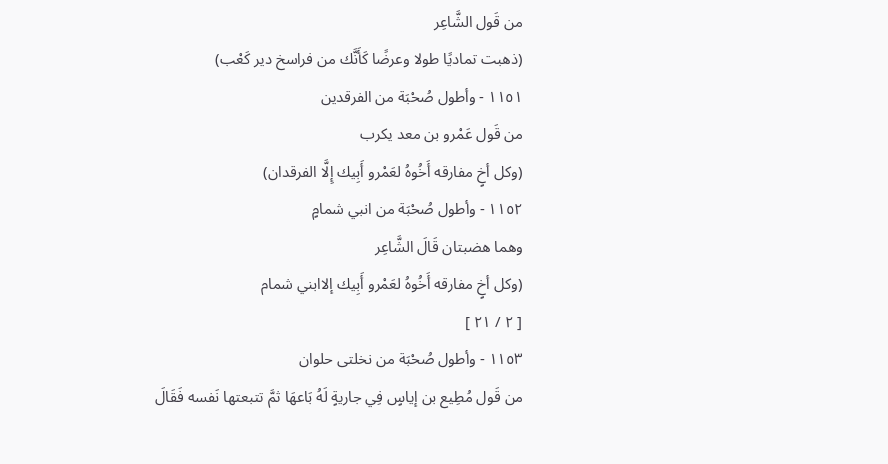من قَول الشَّاعِر
(ذهبت تماديًا طولا وعرضًا كَأَنَّك من فراسخ دير كَعْب)
١١٥١ - وأطول صُحْبَة من الفرقدين
من قَول عَمْرو بن معد يكرب
(وكل أخٍ مفارقه أَخُوهُ لعَمْرو أَبِيك إِلَّا الفرقدان)
١١٥٢ - وأطول صُحْبَة من انبي شمامٍ
وهما هضبتان قَالَ الشَّاعِر
(وكل أخٍ مفارقه أَخُوهُ لعَمْرو أَبِيك إلاابني شمام
[ ٢ / ٢١ ]
١١٥٣ - وأطول صُحْبَة من نخلتى حلوان
من قَول مُطِيع بن إياسٍ فِي جاريةٍ لَهُ بَاعهَا ثمَّ تتبعتها نَفسه فَقَالَ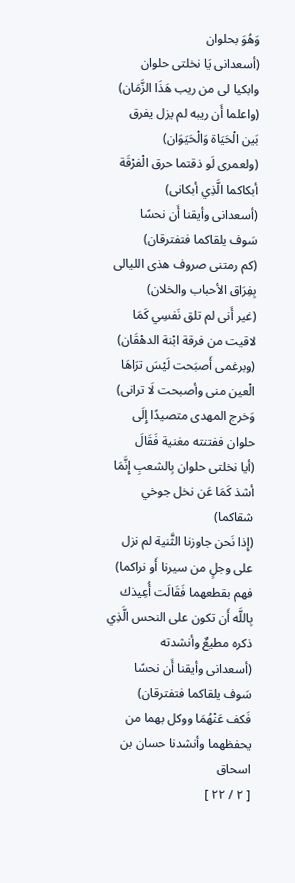وَهُوَ بحلوان
(أسعدانى يَا نخلتى حلوان وابكيا لى من ريب هَذَا الزَّمَان)
(واعلما أَن ريبه لم يزل يفرق بَين الْحَيَاة وَالْحَيَوَان)
(ولعمرى لَو ذقتما حرق الْفرْقَة أبكاكما الَّذِي أبكانى)
(أسعدانى وأيقنا أَن نحسًا سَوف يلقاكما فتفترقان)
(كم رمتنى صروف هذى الليالى بِفِرَاق الأحباب والخلان)
(غير أَنى لم تلق نَفسِي كَمَا لاقيت من فرقة ابْنة الدهْقَان)
(وبرغمى أَصبَحت لَيْسَ ترَاهَا الْعين منى وأصبحت لَا ترانى)
وَخرج المهدى متصيدًا إِلَى حلوان ففتنته مغنية فَقَالَ
(أيا نخلتى حلوان بِالشعبِ إِنَّمَا أشذ كَمَا عَن نخل جوخي شقاكما)
(إِذا نَحن جاوزنا الثَّنية لم نزل على وجلٍ من سيرنا أَو نراكما)
فهم بقطعهما فَقَالَت أُعِيذك بِاللَّه أَن تكون على النحس الَّذِي ذكره مطيعٌ وأنشدته
(أسعدانى وأيقنا أَن نحسًا سَوف يلقاكما فتفترقان)
فَكف عَنْهُمَا ووكل بهما من يحفظهما وأنشدنا حسان بن اسحاق
[ ٢ / ٢٢ ]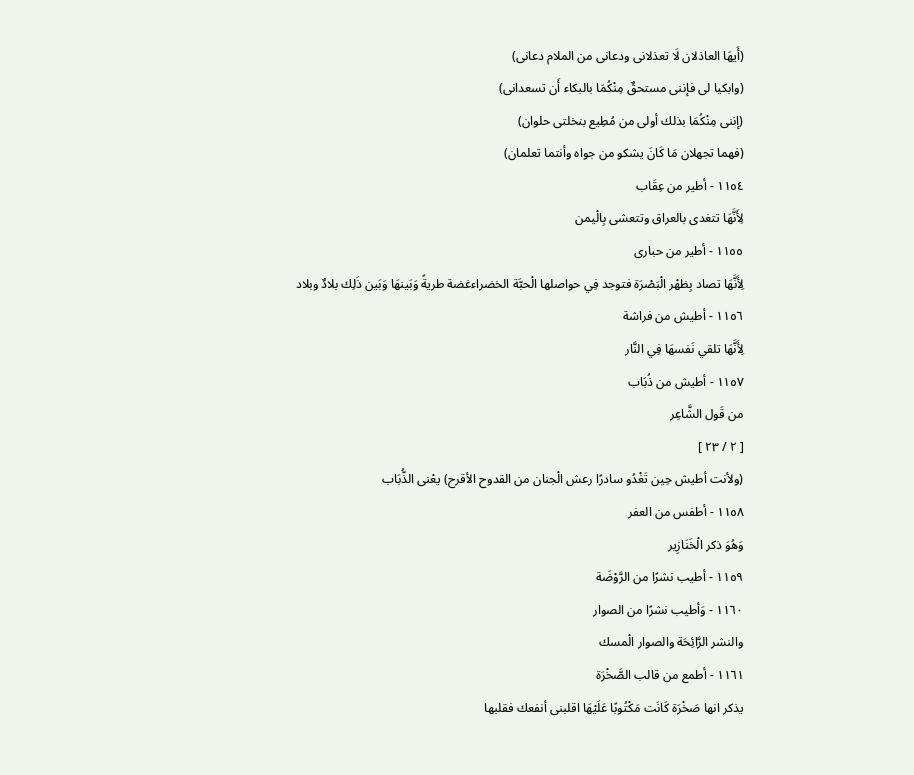(أَيهَا العاذلان لَا تعذلانى ودعانى من الملام دعانى)
(وابكيا لى فإننى مستحقٌ مِنْكُمَا بالبكاء أَن تسعدانى)
(إننى مِنْكُمَا بذلك أولى من مُطِيع بنخلتى حلوان)
(فهما تجهلان مَا كَانَ يشكو من جواه وأنتما تعلمان)
١١٥٤ - أطير من عِقَاب
لِأَنَّهَا تتغدى بالعراق وتتعشى بِالْيمن
١١٥٥ - أطير من حبارى
لِأَنَّهَا تصاد بِظهْر الْبَصْرَة فتوجد فِي حواصلها الْحبَّة الخضراءغضة طريةً وَبَينهَا وَبَين ذَلِك بلادٌ وبلاد
١١٥٦ - أطيش من فراشة
لِأَنَّهَا تلقي نَفسهَا فِي النَّار
١١٥٧ - أطيش من ذُبَاب
من قَول الشَّاعِر
[ ٢ / ٢٣ ]
(ولأنت أطيش حِين تَغْدُو سادرًا رعش الْجنان من القدوح الأقرح) يعْنى الذُّبَاب
١١٥٨ - أطفس من العفر
وَهُوَ ذكر الْخَنَازِير
١١٥٩ - أطيب نشرًا من الرَّوْضَة
١١٦٠ - وَأطيب نشرًا من الصوار
والنشر الرَّائِحَة والصوار الْمسك
١١٦١ - أطمع من قالب الصَّخْرَة
يذكر انها صَخْرَة كَانَت مَكْتُوبًا عَلَيْهَا اقلبنى أنفعك فقلبها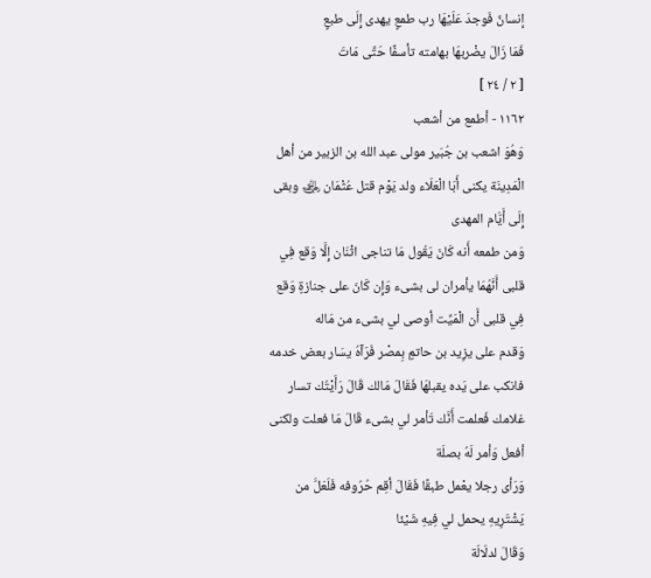إنسانٌ فَوجدَ عَلَيْهَا رب طمعٍ يهدى إِلَى طبعٍ
فَمَا زَالَ يضْربهَا بهامته تأسفًا حَتَّى مَاتَ
[ ٢ / ٢٤ ]
١١٦٢ - أطمع من أشعب
وَهُوَ اشعب بن جُبَير مولى عبد الله بن الزبير من أهل الْمَدِينَة يكنى أَبَا الْعَلَاء ولد يَوْم قتل عُثْمَان ﵁ وبقى إِلَى أَيَّام المهدى
وَمن طمعه أَنه كَانَ يَقُول مَا تناجى اثْنَان إِلَّا وَقع فِي قلبى أَنَّهُمَا يأمران لى بشىء وَإِن كَانَ على جنازةٍ وَقع فِي قلبى أَن الْمَيِّت أوصى لي بشىء من مَاله
وَقدم على يزِيد بن حاتمٍ بِمصْر فَرَآهُ يسَار بعض خدمه فانكب على يَده يقبلهَا فَقَالَ مَالك قَالَ رَأَيْتُك تسار غلامك فَعلمت أَنَّك تَأمر لي بشىء قَالَ مَا فعلت ولكنى أفعل وَأمر لَهُ بصلَة
وَرَأى رجلا يعْمل طبقًا فَقَالَ أقِم حُرُوفه فَلَعَلَّ من يَشْتَرِيهِ يحمل لي فِيهِ شَيْئا
وَقَالَ لدلَالَة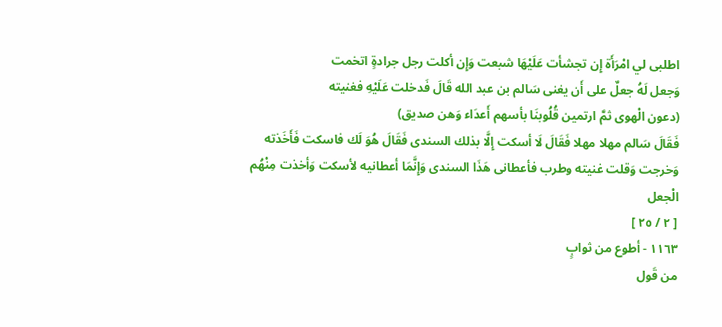اطلبى لي امْرَأَة إِن تجشأت عَلَيْهَا شبعت وَإِن أكلت رجل جرادةٍ اتخمت
وَجعل لَهُ جعلٌ على أَن يغنى سَالم بن عبد الله قَالَ فَدخلت عَلَيْهِ فغنيته
(دعون الْهوى ثمَّ ارتمين قُلُوبنَا بأسهم أَعدَاء وَهن صديق)
فَقَالَ سَالم مهلا مهلا فَقَالَ لَا أسكت إِلَّا بذلك السندى فَقَالَ هُوَ لَك فاسكت فَأَخَذته وَخرجت وَقلت غنيته وطرب فأعطانى هَذَا السندى وَإِنَّمَا أعطانيه لأسكت وَأخذت مِنْهُم الْجعل
[ ٢ / ٢٥ ]
١١٦٣ - أطوع من ثوابٍ
من قَول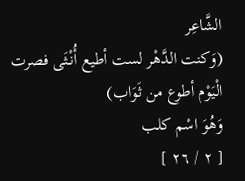الشَّاعِر
(وَكنت الدَّهْر لست أطيع أُنْثَى فصرت الْيَوْم أطوع من ثَوَاب)
وَهُوَ اسْم كلب
[ ٢ / ٢٦ ]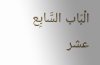الْبَاب السَّابِع عشر